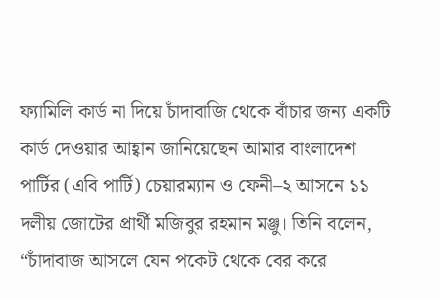ফ্যামিলি কার্ড না দিয়ে চাঁদাবাজি থেকে বাঁচার জন্য একটি কার্ড দেওয়ার আহ্বান জানিয়েছেন আমার বাংলাদেশ পার্টির (এবি পার্টি) চেয়ারম্যান ও ফেনী–২ আসনে ১১ দলীয় জোটের প্রার্থী মজিবুর রহমান মঞ্জু। তিনি বলেন,
“চাঁদাবাজ আসলে যেন পকেট থেকে বের করে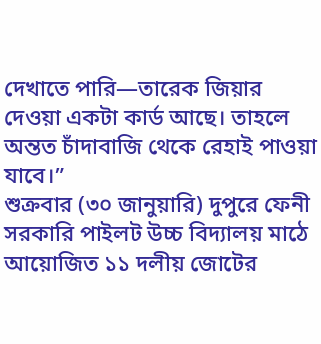দেখাতে পারি—তারেক জিয়ার দেওয়া একটা কার্ড আছে। তাহলে অন্তত চাঁদাবাজি থেকে রেহাই পাওয়া যাবে।”
শুক্রবার (৩০ জানুয়ারি) দুপুরে ফেনী সরকারি পাইলট উচ্চ বিদ্যালয় মাঠে আয়োজিত ১১ দলীয় জোটের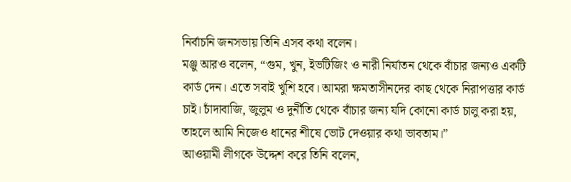নির্বাচনি জনসভায় তিনি এসব কথা বলেন।
মঞ্জু আরও বলেন, “গুম, খুন, ইভটিজিং ও নারী নির্যাতন থেকে বাঁচার জন্যও একটি কার্ড দেন। এতে সবাই খুশি হবে। আমরা ক্ষমতাসীনদের কাছ থেকে নিরাপত্তার কার্ড চাই। চাঁদাবাজি, জুলুম ও দুর্নীতি থেকে বাঁচার জন্য যদি কোনো কার্ড চালু করা হয়, তাহলে আমি নিজেও ধানের শীষে ভোট দেওয়ার কথা ভাবতাম।”
আওয়ামী লীগকে উদ্দেশ করে তিনি বলেন,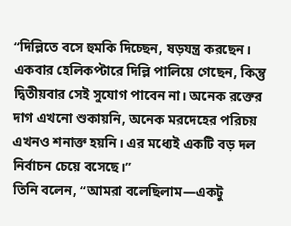“দিল্লিতে বসে হুমকি দিচ্ছেন, ষড়যন্ত্র করছেন। একবার হেলিকপ্টারে দিল্লি পালিয়ে গেছেন, কিন্তু দ্বিতীয়বার সেই সুযোগ পাবেন না। অনেক রক্তের দাগ এখনো শুকায়নি, অনেক মরদেহের পরিচয় এখনও শনাক্ত হয়নি। এর মধ্যেই একটি বড় দল নির্বাচন চেয়ে বসেছে।”
তিনি বলেন, “আমরা বলেছিলাম—একটু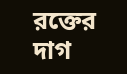রক্তের দাগ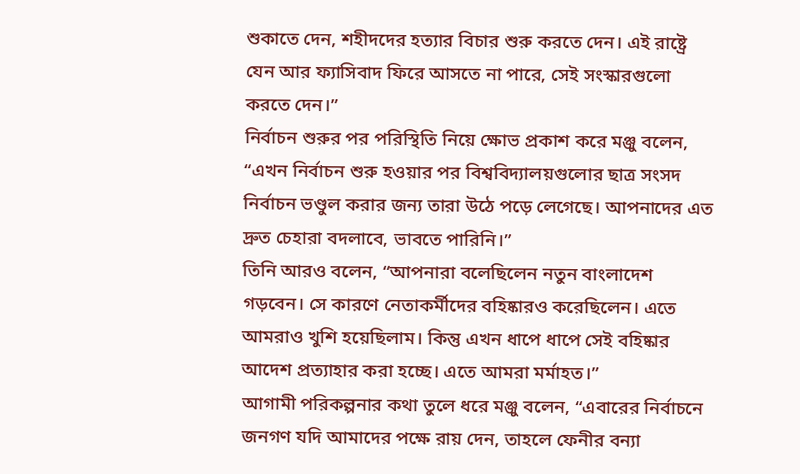শুকাতে দেন, শহীদদের হত্যার বিচার শুরু করতে দেন। এই রাষ্ট্রে যেন আর ফ্যাসিবাদ ফিরে আসতে না পারে, সেই সংস্কারগুলো করতে দেন।”
নির্বাচন শুরুর পর পরিস্থিতি নিয়ে ক্ষোভ প্রকাশ করে মঞ্জু বলেন, “এখন নির্বাচন শুরু হওয়ার পর বিশ্ববিদ্যালয়গুলোর ছাত্র সংসদ নির্বাচন ভণ্ডুল করার জন্য তারা উঠে পড়ে লেগেছে। আপনাদের এত দ্রুত চেহারা বদলাবে, ভাবতে পারিনি।”
তিনি আরও বলেন, “আপনারা বলেছিলেন নতুন বাংলাদেশ গড়বেন। সে কারণে নেতাকর্মীদের বহিষ্কারও করেছিলেন। এতে আমরাও খুশি হয়েছিলাম। কিন্তু এখন ধাপে ধাপে সেই বহিষ্কার আদেশ প্রত্যাহার করা হচ্ছে। এতে আমরা মর্মাহত।”
আগামী পরিকল্পনার কথা তুলে ধরে মঞ্জু বলেন, “এবারের নির্বাচনে জনগণ যদি আমাদের পক্ষে রায় দেন, তাহলে ফেনীর বন্যা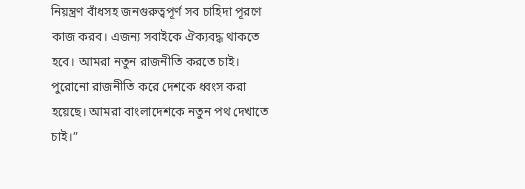নিয়ন্ত্রণ বাঁধসহ জনগুরুত্বপূর্ণ সব চাহিদা পূরণে কাজ করব। এজন্য সবাইকে ঐক্যবদ্ধ থাকতে হবে। আমরা নতুন রাজনীতি করতে চাই। পুরোনো রাজনীতি করে দেশকে ধ্বংস করা হয়েছে। আমরা বাংলাদেশকে নতুন পথ দেখাতে চাই।”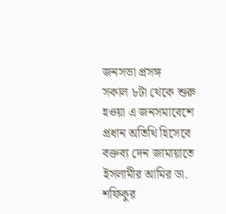জনসভা প্রসঙ্গ
সকাল ৮টা থেকে শুরু হওয়া এ জনসমাবেশে প্রধান অতিথি হিসেবে বক্তব্য দেন জামায়াতে ইসলামীর আমির ডা. শফিকুর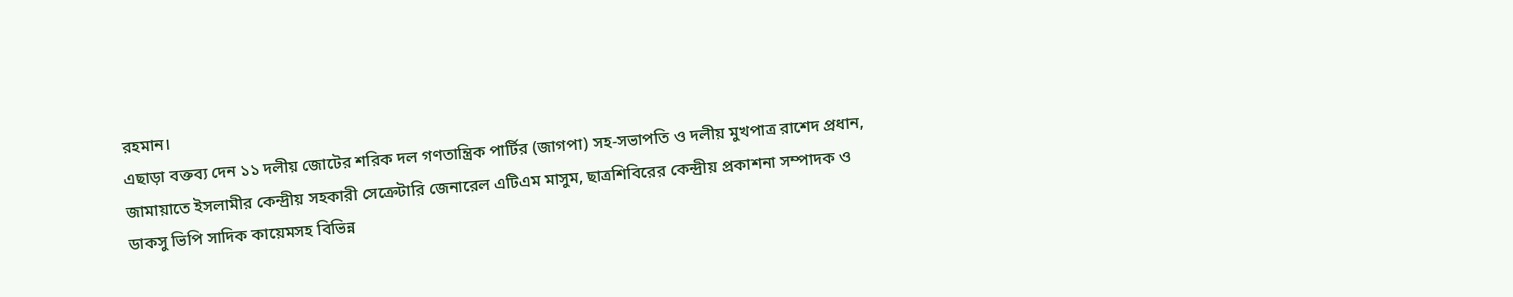রহমান।
এছাড়া বক্তব্য দেন ১১ দলীয় জোটের শরিক দল গণতান্ত্রিক পার্টির (জাগপা) সহ-সভাপতি ও দলীয় মুখপাত্র রাশেদ প্রধান, জামায়াতে ইসলামীর কেন্দ্রীয় সহকারী সেক্রেটারি জেনারেল এটিএম মাসুম, ছাত্রশিবিরের কেন্দ্রীয় প্রকাশনা সম্পাদক ও ডাকসু ভিপি সাদিক কায়েমসহ বিভিন্ন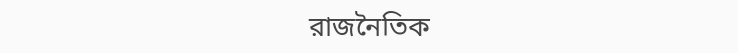রাজনৈতিক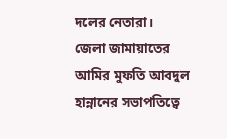দলের নেতারা।
জেলা জামায়াতের আমির মুফতি আবদুল হান্নানের সভাপতিত্বে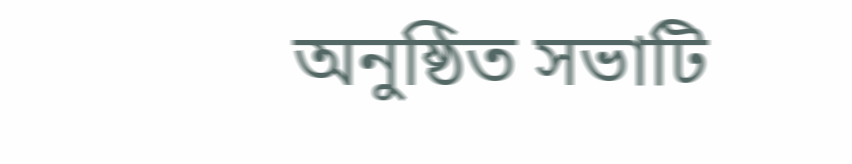অনুষ্ঠিত সভাটি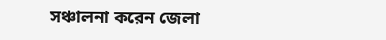সঞ্চালনা করেন জেলা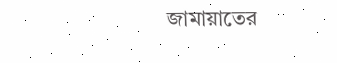জামায়াতের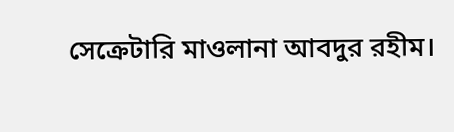সেক্রেটারি মাওলানা আবদুর রহীম।